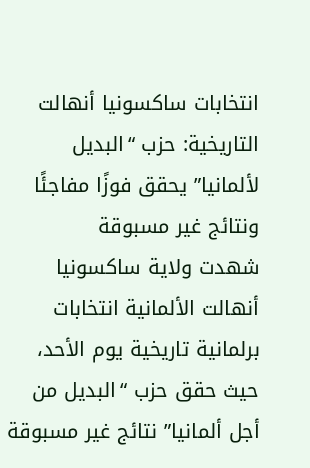انتخابات ساكسونيا أنهالت التاريخية: حزب “البديل لألمانيا” يحقق فوزًا مفاجئًا ونتائج غير مسبوقة
شهدت ولاية ساكسونيا أنهالت الألمانية انتخابات برلمانية تاريخية يوم الأحد، حيث حقق حزب “البديل من أجل ألمانيا” نتائج غير مسبوقة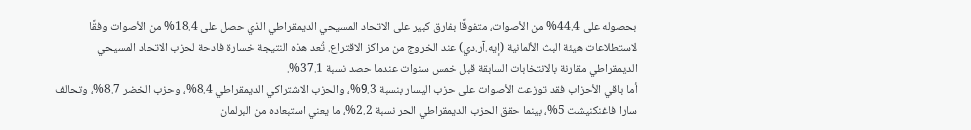بحصوله على 44.4% من الأصوات، متفوقًا بفارق كبير على الاتحاد المسيحي الديمقراطي الذي حصل على 18.4% من الأصوات وفقًا لاستطلاعات هيئة البث الألمانية (إيه.آر.دي) عند الخروج من مراكز الاقتراع. تُعد هذه النتيجة خسارة فادحة لحزب الاتحاد المسيحي الديمقراطي مقارنة بالانتخابات السابقة قبل خمس سنوات عندما حصد نسبة 37.1%.
أما باقي الأحزاب فقد توزعت الأصوات على حزب اليسار بنسبة 9.3%، والحزب الاشتراكي الديمقراطي 8.4%، وحزب الخضر 8.7%، وتحالف سارا فاغنكنيشت 5%، بينما حقق الحزب الديمقراطي الحر نسبة 2.2%، ما يعني استبعاده من البرلمان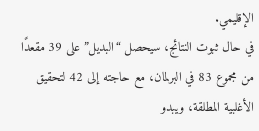الإقليمي.
في حال ثبوت النتائج، سيحصل “البديل” على 39 مقعدًا من مجموع 83 في البرلمان، مع حاجته إلى 42 لتحقيق الأغلبية المطلقة، ويبدو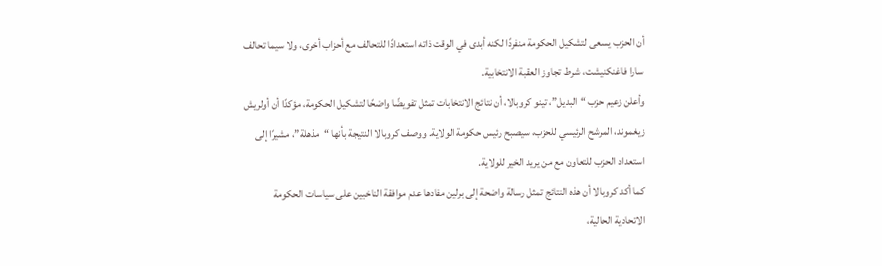أن الحزب يسعى لتشكيل الحكومة منفردًا لكنه أبدى في الوقت ذاته استعدادًا للتحالف مع أحزاب أخرى، ولا سيما تحالف سارا فاغنكنيشت، شرط تجاوز العقبة الانتخابية.
وأعلن زعيم حزب “البديل”، تينو كروبالا، أن نتائج الانتخابات تمثل تفويضًا واضحًا لتشكيل الحكومة، مؤكدًا أن أولريش زيغموند، المرشح الرئيسي للحزب، سيصبح رئيس حكومة الولاية. ووصف كروبالا النتيجة بأنها “مذهلة”، مشيرًا إلى استعداد الحزب للتعاون مع من يريد الخير للولاية.
كما أكد كروبالا أن هذه النتائج تمثل رسالة واضحة إلى برلين مفادها عدم موافقة الناخبين على سياسات الحكومة الاتحادية الحالية،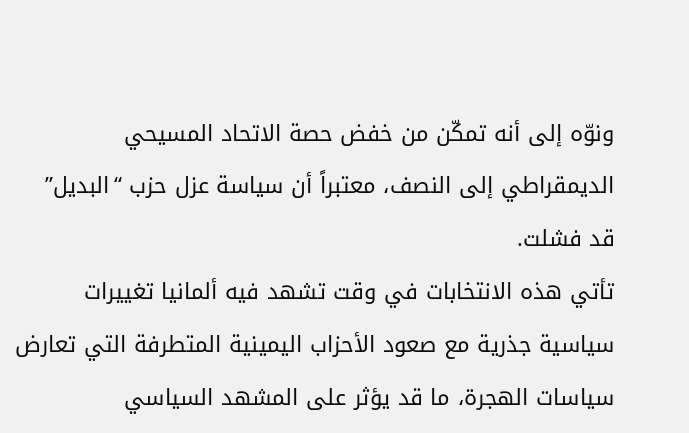ونوّه إلى أنه تمكّن من خفض حصة الاتحاد المسيحي الديمقراطي إلى النصف، معتبراً أن سياسة عزل حزب “البديل” قد فشلت.
تأتي هذه الانتخابات في وقت تشهد فيه ألمانيا تغييرات سياسية جذرية مع صعود الأحزاب اليمينية المتطرفة التي تعارض سياسات الهجرة، ما قد يؤثر على المشهد السياسي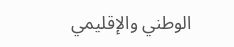الوطني والإقليمي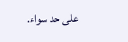على حد سواء.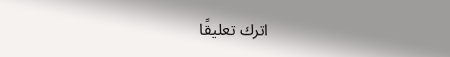اترك تعليقًا